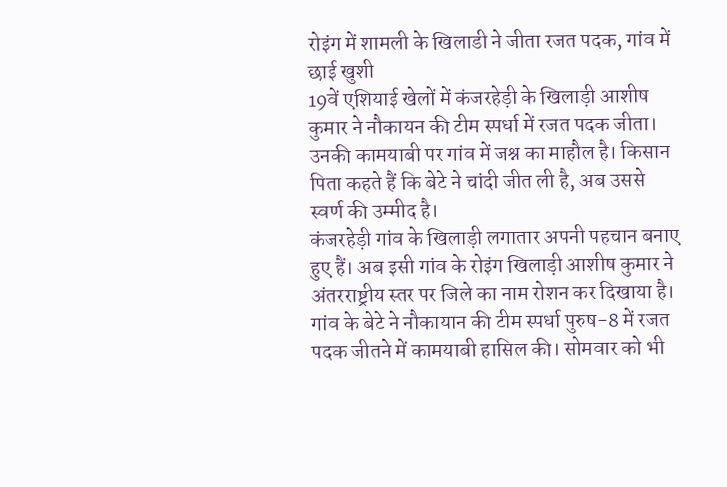रोइंग में शामली के खिलाडी ने जीता रजत पदक, गांव में छाई खुशी
19वें एशियाई खेलों में कंजरहेड़ी के खिलाड़ी आशीष कुमार ने नौकायन की टीम स्पर्धा में रजत पदक जीता। उनकी कामयाबी पर गांव में जश्न का माहौल है। किसान पिता कहते हैं कि बेटे ने चांदी जीत ली है, अब उससे स्वर्ण की उम्मीद है।
कंजरहेड़ी गांव के खिलाड़ी लगातार अपनी पहचान बनाए हुए हैं। अब इसी गांव के रोइंग खिलाड़ी आशीष कुमार ने अंतरराष्ट्रीय स्तर पर जिले का नाम रोशन कर दिखाया है। गांव के बेटे ने नौकायान की टीम स्पर्धा पुरुष-8 में रजत पदक जीतने में कामयाबी हासिल की। सोमवार को भी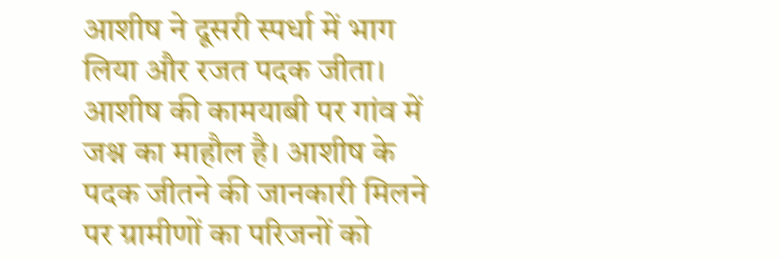आशीष ने दूसरी स्पर्धा में भाग लिया और रजत पदक जीता। आशीष की कामयाबी पर गांव में जश्न का माहौल है। आशीष के पदक जीतने की जानकारी मिलने पर ग्रामीणों का परिजनों को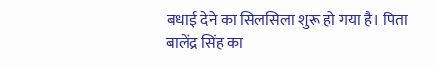बधाई देने का सिलसिला शुरू हो गया है। पिता बालेंद्र सिंह का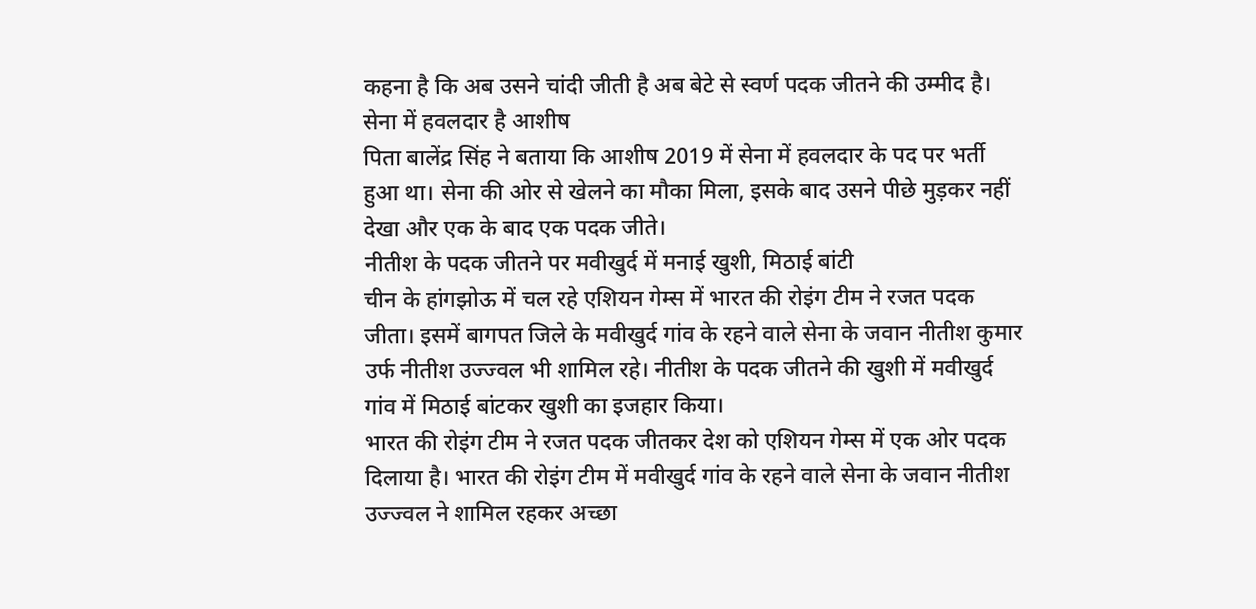कहना है कि अब उसने चांदी जीती है अब बेटे से स्वर्ण पदक जीतने की उम्मीद है।
सेना में हवलदार है आशीष
पिता बालेंद्र सिंह ने बताया कि आशीष 2019 में सेना में हवलदार के पद पर भर्ती हुआ था। सेना की ओर से खेलने का मौका मिला, इसके बाद उसने पीछे मुड़कर नहीं देखा और एक के बाद एक पदक जीते।
नीतीश के पदक जीतने पर मवीखुर्द में मनाई खुशी, मिठाई बांटी
चीन के हांगझोऊ में चल रहे एशियन गेम्स में भारत की रोइंग टीम ने रजत पदक जीता। इसमें बागपत जिले के मवीखुर्द गांव के रहने वाले सेना के जवान नीतीश कुमार उर्फ नीतीश उज्ज्वल भी शामिल रहे। नीतीश के पदक जीतने की खुशी में मवीखुर्द गांव में मिठाई बांटकर खुशी का इजहार किया।
भारत की रोइंग टीम ने रजत पदक जीतकर देश को एशियन गेम्स में एक ओर पदक दिलाया है। भारत की रोइंग टीम में मवीखुर्द गांव के रहने वाले सेना के जवान नीतीश उज्ज्वल ने शामिल रहकर अच्छा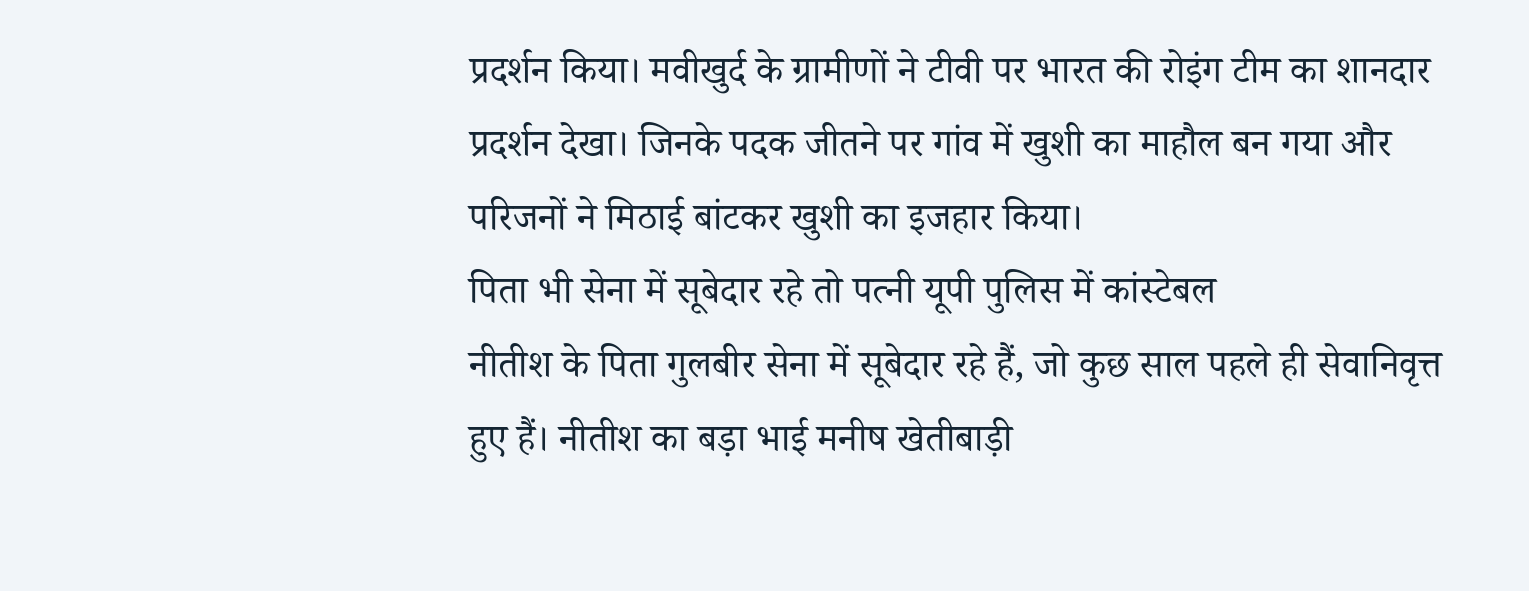प्रदर्शन किया। मवीखुर्द के ग्रामीणों ने टीवी पर भारत की रोइंग टीम का शानदार प्रदर्शन देखा। जिनके पदक जीतने पर गांव में खुशी का माहौल बन गया और परिजनों ने मिठाई बांटकर खुशी का इजहार किया।
पिता भी सेना में सूबेदार रहे तो पत्नी यूपी पुलिस में कांस्टेबल
नीतीश के पिता गुलबीर सेना में सूबेदार रहे हैं, जो कुछ साल पहले ही सेवानिवृत्त हुए हैं। नीतीश का बड़ा भाई मनीष खेतीबाड़ी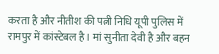करता है और नीतीश की पत्नी निधि यूपी पुलिस में रामपुर में कांस्टेबल है। मां सुनीता देवी है और बहन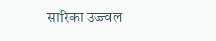सारिका उज्ज्वल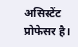असिस्टेंट प्रोफेसर है।